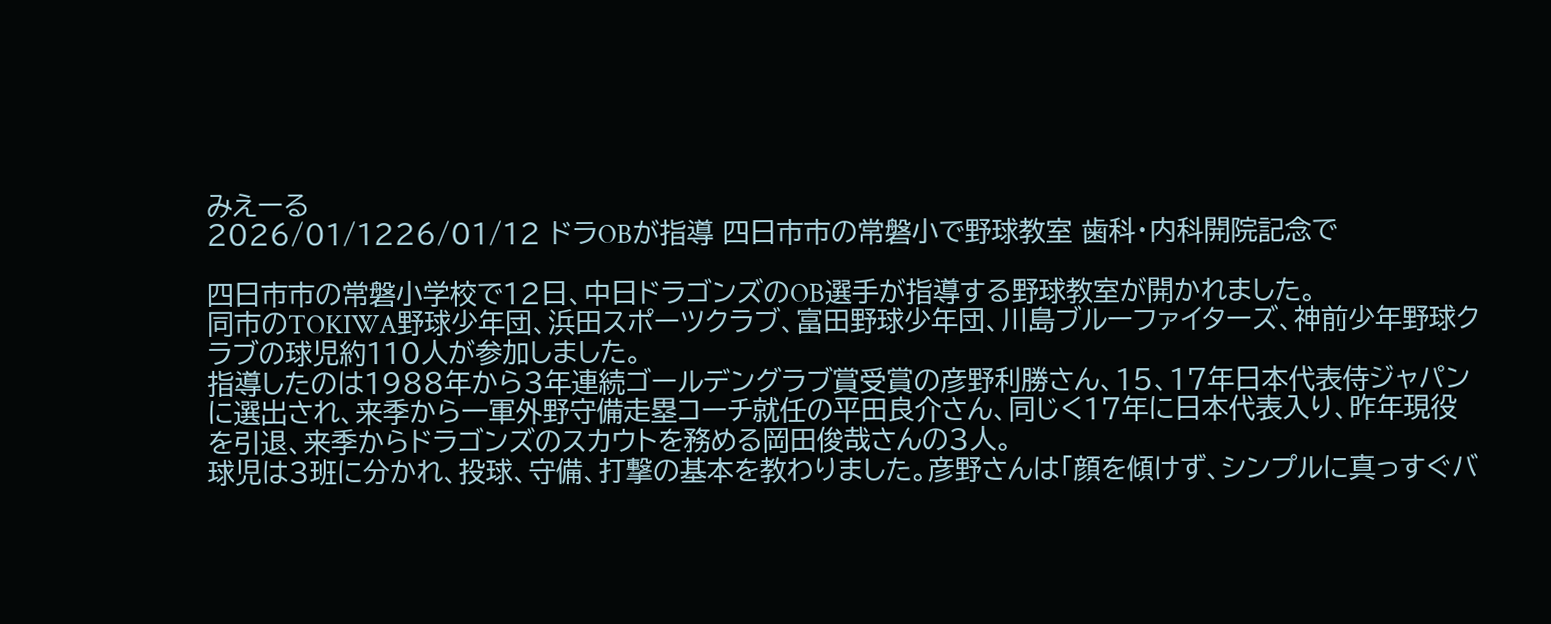みえーる
2026/01/1226/01/12 ドラOBが指導 四日市市の常磐小で野球教室 歯科・内科開院記念で

四日市市の常磐小学校で12日、中日ドラゴンズのOB選手が指導する野球教室が開かれました。
同市のTOKIWA野球少年団、浜田スポーツクラブ、富田野球少年団、川島ブルーファイターズ、神前少年野球クラブの球児約110人が参加しました。
指導したのは1988年から3年連続ゴールデングラブ賞受賞の彦野利勝さん、15、17年日本代表侍ジャパンに選出され、来季から一軍外野守備走塁コーチ就任の平田良介さん、同じく17年に日本代表入り、昨年現役を引退、来季からドラゴンズのスカウトを務める岡田俊哉さんの3人。
球児は3班に分かれ、投球、守備、打撃の基本を教わりました。彦野さんは「顔を傾けず、シンプルに真っすぐバ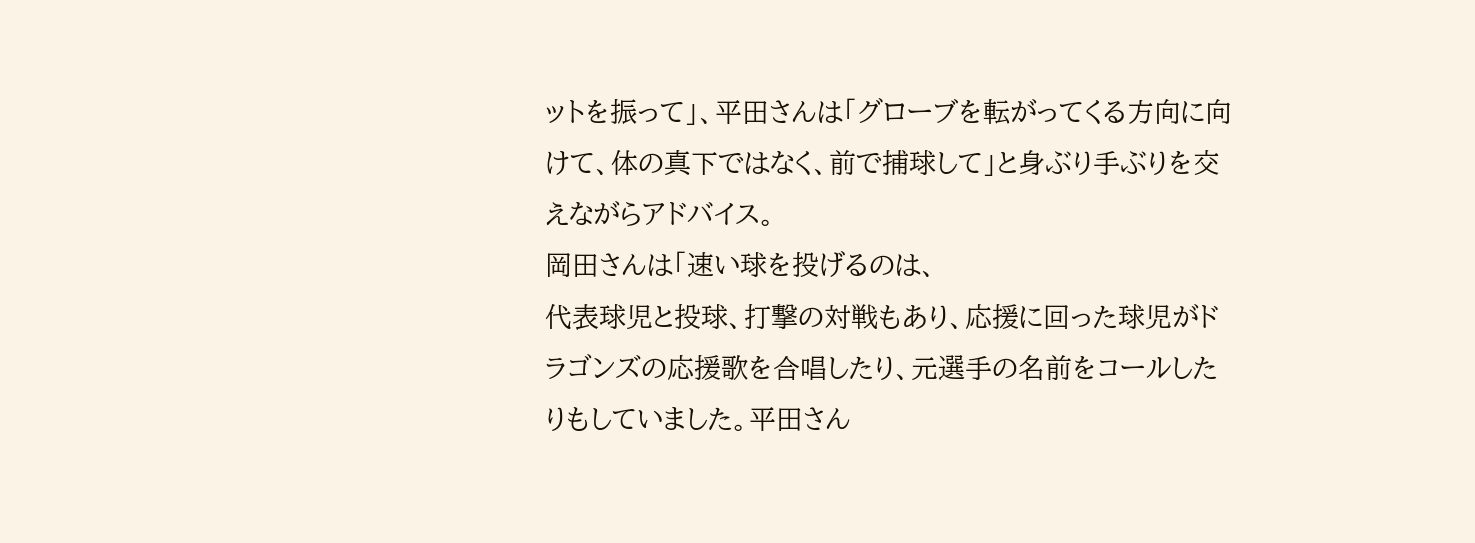ットを振って」、平田さんは「グローブを転がってくる方向に向けて、体の真下ではなく、前で捕球して」と身ぶり手ぶりを交えながらアドバイス。
岡田さんは「速い球を投げるのは、
代表球児と投球、打撃の対戦もあり、応援に回った球児がドラゴンズの応援歌を合唱したり、元選手の名前をコールしたりもしていました。平田さん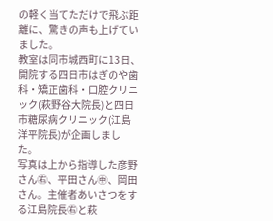の軽く当てただけで飛ぶ距離に、驚きの声も上げていました。
教室は同市城西町に13日、開院する四日市はぎのや歯科・矯正歯科・口腔クリニック(萩野谷大院長)と四日市糖尿病クリニック(江島洋平院長)が企画しました。
写真は上から指導した彦野さん㊨、平田さん㊥、岡田さん。主催者あいさつをする江島院長㊨と萩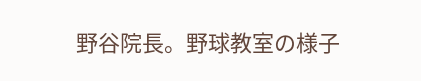野谷院長。野球教室の様子